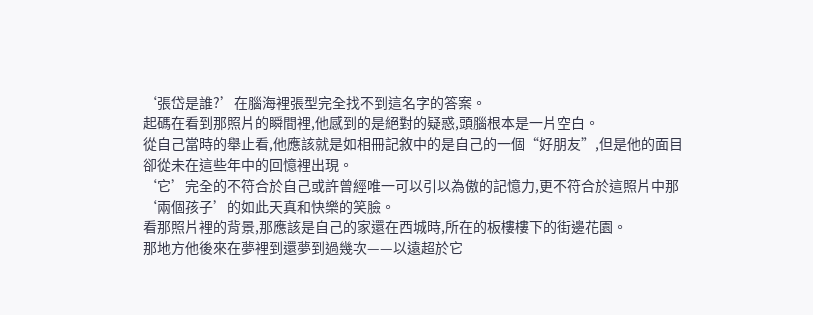‘張岱是誰?’在腦海裡張型完全找不到這名字的答案。
起碼在看到那照片的瞬間裡,他感到的是絕對的疑惑,頭腦根本是一片空白。
從自己當時的舉止看,他應該就是如相冊記敘中的是自己的一個“好朋友”,但是他的面目卻從未在這些年中的回憶裡出現。
‘它’完全的不符合於自己或許曾經唯一可以引以為傲的記憶力,更不符合於這照片中那‘兩個孩子’的如此天真和快樂的笑臉。
看那照片裡的背景,那應該是自己的家還在西城時,所在的板樓樓下的街邊花園。
那地方他後來在夢裡到還夢到過幾次——以遠超於它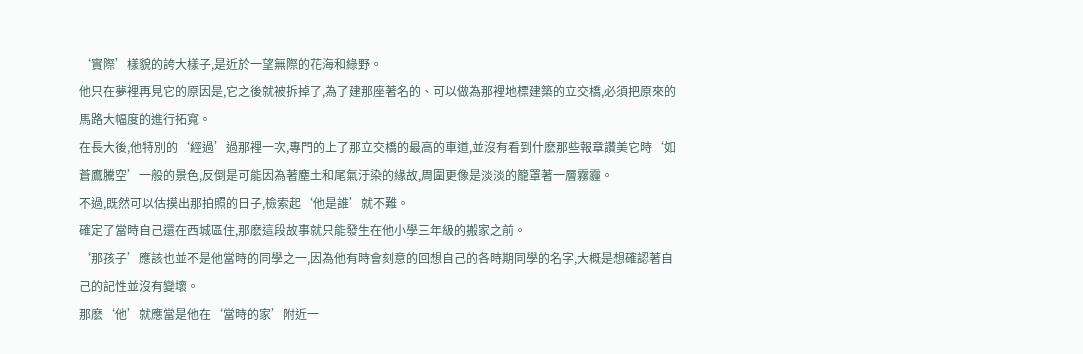‘實際’樣貌的誇大樣子,是近於一望無際的花海和綠野。
他只在夢裡再見它的原因是,它之後就被拆掉了,為了建那座著名的、可以做為那裡地標建築的立交橋,必須把原來的馬路大幅度的進行拓寬。
在長大後,他特別的‘經過’過那裡一次,專門的上了那立交橋的最高的車道,並沒有看到什麽那些報章讚美它時‘如蒼鷹騰空’一般的景色,反倒是可能因為著塵土和尾氣汙染的緣故,周圍更像是淡淡的籠罩著一層霧霾。
不過,既然可以估摸出那拍照的日子,檢索起‘他是誰’就不難。
確定了當時自己還在西城區住,那麽這段故事就只能發生在他小學三年級的搬家之前。
‘那孩子’應該也並不是他當時的同學之一,因為他有時會刻意的回想自己的各時期同學的名字,大概是想確認著自己的記性並沒有變壞。
那麽‘他’就應當是他在‘當時的家’附近一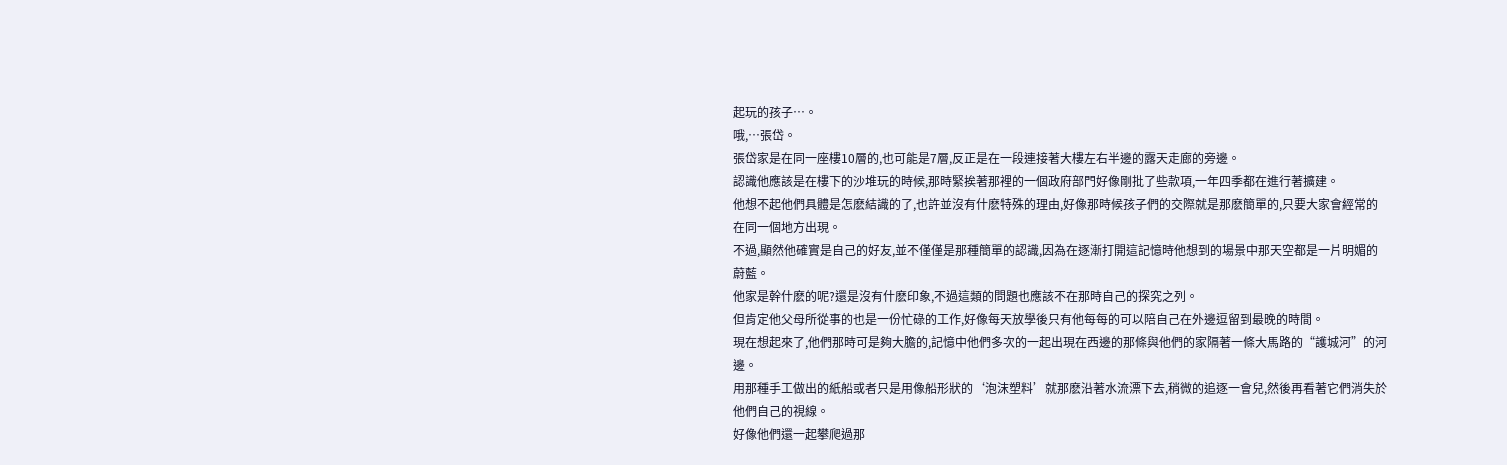起玩的孩子…。
哦,…張岱。
張岱家是在同一座樓10層的,也可能是7層,反正是在一段連接著大樓左右半邊的露天走廊的旁邊。
認識他應該是在樓下的沙堆玩的時候,那時緊挨著那裡的一個政府部門好像剛批了些款項,一年四季都在進行著擴建。
他想不起他們具體是怎麽結識的了,也許並沒有什麽特殊的理由,好像那時候孩子們的交際就是那麽簡單的,只要大家會經常的在同一個地方出現。
不過,顯然他確實是自己的好友,並不僅僅是那種簡單的認識,因為在逐漸打開這記憶時他想到的場景中那天空都是一片明媚的蔚藍。
他家是幹什麽的呢?還是沒有什麽印象,不過這類的問題也應該不在那時自己的探究之列。
但肯定他父母所從事的也是一份忙碌的工作,好像每天放學後只有他每每的可以陪自己在外邊逗留到最晚的時間。
現在想起來了,他們那時可是夠大膽的,記憶中他們多次的一起出現在西邊的那條與他們的家隔著一條大馬路的“護城河”的河邊。
用那種手工做出的紙船或者只是用像船形狀的‘泡沫塑料’就那麽沿著水流漂下去,稍微的追逐一會兒,然後再看著它們消失於他們自己的視線。
好像他們還一起攀爬過那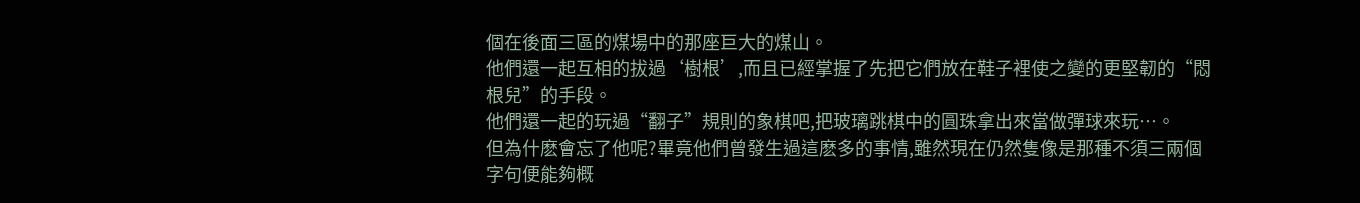個在後面三區的煤場中的那座巨大的煤山。
他們還一起互相的拔過‘樹根’,而且已經掌握了先把它們放在鞋子裡使之變的更堅韌的“悶根兒”的手段。
他們還一起的玩過“翻子”規則的象棋吧,把玻璃跳棋中的圓珠拿出來當做彈球來玩…。
但為什麽會忘了他呢?畢竟他們曾發生過這麽多的事情,雖然現在仍然隻像是那種不須三兩個字句便能夠概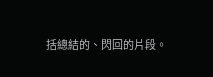括總結的、閃回的片段。